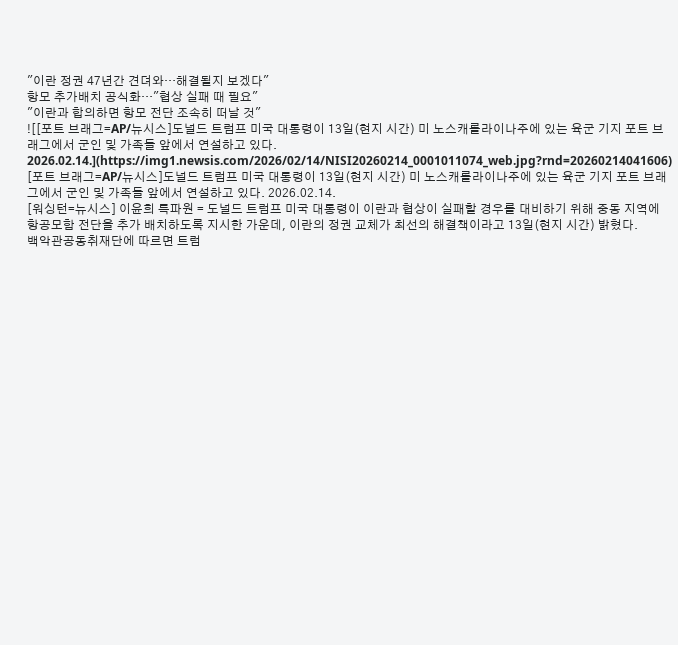"이란 정권 47년간 견뎌와…해결될지 보겠다"
항모 추가배치 공식화…"협상 실패 때 필요"
"이란과 합의하면 항모 전단 조속히 떠날 것"
![[포트 브래그=AP/뉴시스]도널드 트럼프 미국 대통령이 13일(현지 시간) 미 노스캐롤라이나주에 있는 육군 기지 포트 브래그에서 군인 및 가족들 앞에서 연설하고 있다. 2026.02.14.](https://img1.newsis.com/2026/02/14/NISI20260214_0001011074_web.jpg?rnd=20260214041606)
[포트 브래그=AP/뉴시스]도널드 트럼프 미국 대통령이 13일(현지 시간) 미 노스캐롤라이나주에 있는 육군 기지 포트 브래그에서 군인 및 가족들 앞에서 연설하고 있다. 2026.02.14.
[워싱턴=뉴시스] 이윤희 특파원 = 도널드 트럼프 미국 대통령이 이란과 협상이 실패할 경우를 대비하기 위해 중동 지역에 항공모함 전단을 추가 배치하도록 지시한 가운데, 이란의 정권 교체가 최선의 해결책이라고 13일(현지 시간) 밝혔다.
백악관공동취재단에 따르면 트럼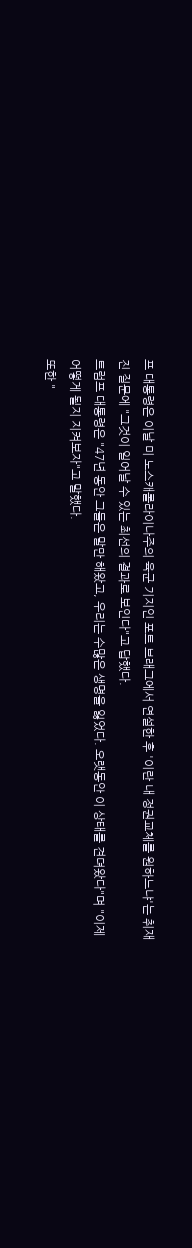프 대통령은 이날 미 노스캐롤라이나주의 육군 기지인 포트 브래그에서 연설한 후 '이란 내 정권교체를 원하느냐'는 취재진 질문에 "그것이 일어날 수 있는 최선의 결과로 보인다"고 답했다.
트럼프 대통령은 "47년 동안 그들은 말만 해왔고, 우리는 수많은 생명을 잃었다. 오랫동안 이 상태를 견뎌왔다"며 "이제 어떻게 될지 지켜보자"고 말했다.
또한 "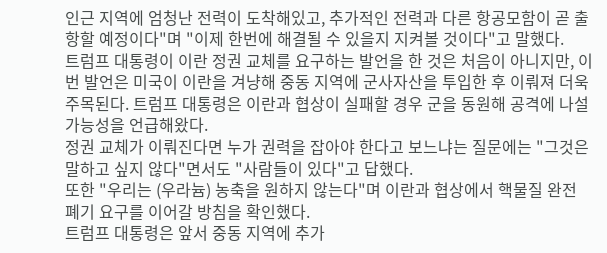인근 지역에 엄청난 전력이 도착해있고, 추가적인 전력과 다른 항공모함이 곧 출항할 예정이다"며 "이제 한번에 해결될 수 있을지 지켜볼 것이다"고 말했다.
트럼프 대통령이 이란 정권 교체를 요구하는 발언을 한 것은 처음이 아니지만, 이번 발언은 미국이 이란을 겨냥해 중동 지역에 군사자산을 투입한 후 이뤄져 더욱 주목된다. 트럼프 대통령은 이란과 협상이 실패할 경우 군을 동원해 공격에 나설 가능성을 언급해왔다.
정권 교체가 이뤄진다면 누가 권력을 잡아야 한다고 보느냐는 질문에는 "그것은 말하고 싶지 않다"면서도 "사람들이 있다"고 답했다.
또한 "우리는 (우라늄) 농축을 원하지 않는다"며 이란과 협상에서 핵물질 완전 폐기 요구를 이어갈 방침을 확인했다.
트럼프 대통령은 앞서 중동 지역에 추가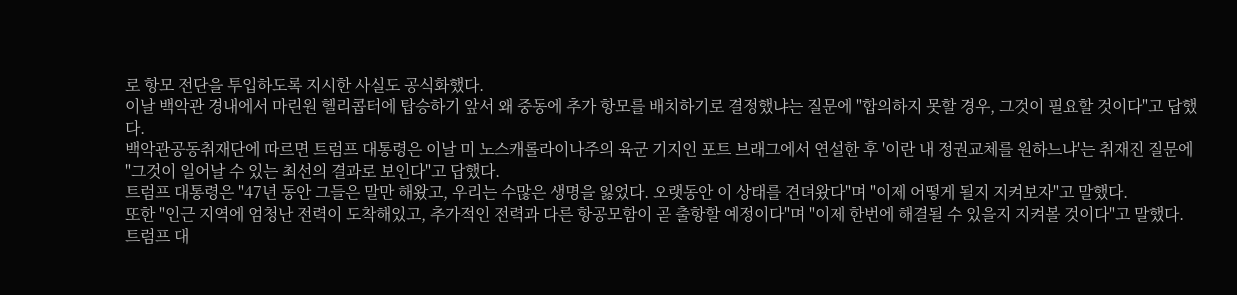로 항모 전단을 투입하도록 지시한 사실도 공식화했다.
이날 백악관 경내에서 마린원 헬리콥터에 탑승하기 앞서 왜 중동에 추가 항모를 배치하기로 결정했냐는 질문에 "합의하지 못할 경우, 그것이 필요할 것이다"고 답했다.
백악관공동취재단에 따르면 트럼프 대통령은 이날 미 노스캐롤라이나주의 육군 기지인 포트 브래그에서 연설한 후 '이란 내 정권교체를 원하느냐'는 취재진 질문에 "그것이 일어날 수 있는 최선의 결과로 보인다"고 답했다.
트럼프 대통령은 "47년 동안 그들은 말만 해왔고, 우리는 수많은 생명을 잃었다. 오랫동안 이 상태를 견뎌왔다"며 "이제 어떻게 될지 지켜보자"고 말했다.
또한 "인근 지역에 엄청난 전력이 도착해있고, 추가적인 전력과 다른 항공모함이 곧 출항할 예정이다"며 "이제 한번에 해결될 수 있을지 지켜볼 것이다"고 말했다.
트럼프 대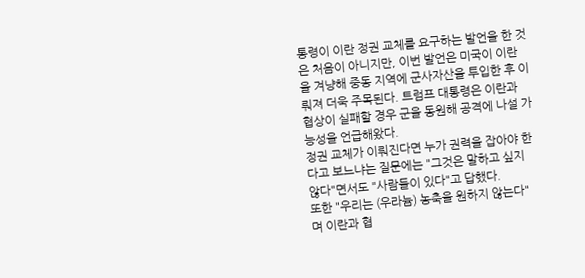통령이 이란 정권 교체를 요구하는 발언을 한 것은 처음이 아니지만, 이번 발언은 미국이 이란을 겨냥해 중동 지역에 군사자산을 투입한 후 이뤄져 더욱 주목된다. 트럼프 대통령은 이란과 협상이 실패할 경우 군을 동원해 공격에 나설 가능성을 언급해왔다.
정권 교체가 이뤄진다면 누가 권력을 잡아야 한다고 보느냐는 질문에는 "그것은 말하고 싶지 않다"면서도 "사람들이 있다"고 답했다.
또한 "우리는 (우라늄) 농축을 원하지 않는다"며 이란과 협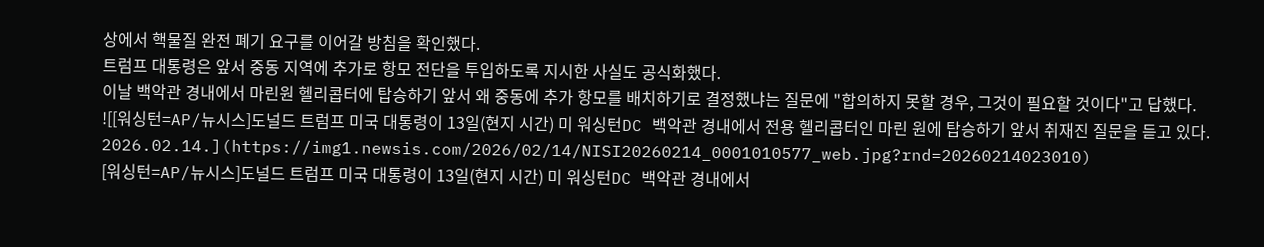상에서 핵물질 완전 폐기 요구를 이어갈 방침을 확인했다.
트럼프 대통령은 앞서 중동 지역에 추가로 항모 전단을 투입하도록 지시한 사실도 공식화했다.
이날 백악관 경내에서 마린원 헬리콥터에 탑승하기 앞서 왜 중동에 추가 항모를 배치하기로 결정했냐는 질문에 "합의하지 못할 경우, 그것이 필요할 것이다"고 답했다.
![[워싱턴=AP/뉴시스]도널드 트럼프 미국 대통령이 13일(현지 시간) 미 워싱턴DC 백악관 경내에서 전용 헬리콥터인 마린 원에 탑승하기 앞서 취재진 질문을 듣고 있다. 2026.02.14.](https://img1.newsis.com/2026/02/14/NISI20260214_0001010577_web.jpg?rnd=20260214023010)
[워싱턴=AP/뉴시스]도널드 트럼프 미국 대통령이 13일(현지 시간) 미 워싱턴DC 백악관 경내에서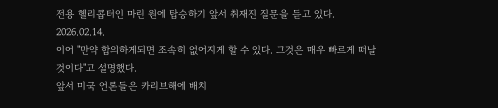전용 헬리콥터인 마린 원에 탑승하기 앞서 취재진 질문을 듣고 있다. 2026.02.14.
이어 "만약 합의하게되면 조속히 없어지게 할 수 있다. 그것은 매우 빠르게 떠날 것이다"고 설명했다.
앞서 미국 언론들은 카리브해에 배치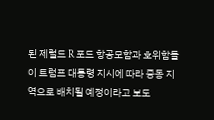된 제럴드 R 포드 항공모함과 호위함들이 트럼프 대통령 지시에 따라 중동 지역으로 배치될 예정이라고 보도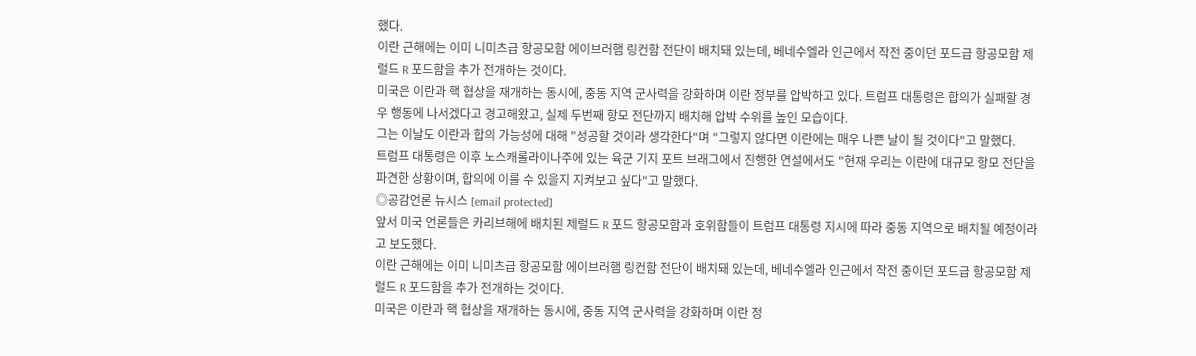했다.
이란 근해에는 이미 니미츠급 항공모함 에이브러햄 링컨함 전단이 배치돼 있는데, 베네수엘라 인근에서 작전 중이던 포드급 항공모함 제럴드 R 포드함을 추가 전개하는 것이다.
미국은 이란과 핵 협상을 재개하는 동시에, 중동 지역 군사력을 강화하며 이란 정부를 압박하고 있다. 트럼프 대통령은 합의가 실패할 경우 행동에 나서겠다고 경고해왔고, 실제 두번째 항모 전단까지 배치해 압박 수위를 높인 모습이다.
그는 이날도 이란과 합의 가능성에 대해 "성공할 것이라 생각한다"며 "그렇지 않다면 이란에는 매우 나쁜 날이 될 것이다"고 말했다.
트럼프 대통령은 이후 노스캐롤라이나주에 있는 육군 기지 포트 브래그에서 진행한 연설에서도 "현재 우리는 이란에 대규모 항모 전단을 파견한 상황이며, 합의에 이를 수 있을지 지켜보고 싶다"고 말했다.
◎공감언론 뉴시스 [email protected]
앞서 미국 언론들은 카리브해에 배치된 제럴드 R 포드 항공모함과 호위함들이 트럼프 대통령 지시에 따라 중동 지역으로 배치될 예정이라고 보도했다.
이란 근해에는 이미 니미츠급 항공모함 에이브러햄 링컨함 전단이 배치돼 있는데, 베네수엘라 인근에서 작전 중이던 포드급 항공모함 제럴드 R 포드함을 추가 전개하는 것이다.
미국은 이란과 핵 협상을 재개하는 동시에, 중동 지역 군사력을 강화하며 이란 정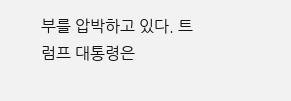부를 압박하고 있다. 트럼프 대통령은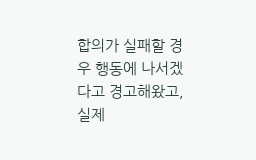합의가 실패할 경우 행동에 나서겠다고 경고해왔고, 실제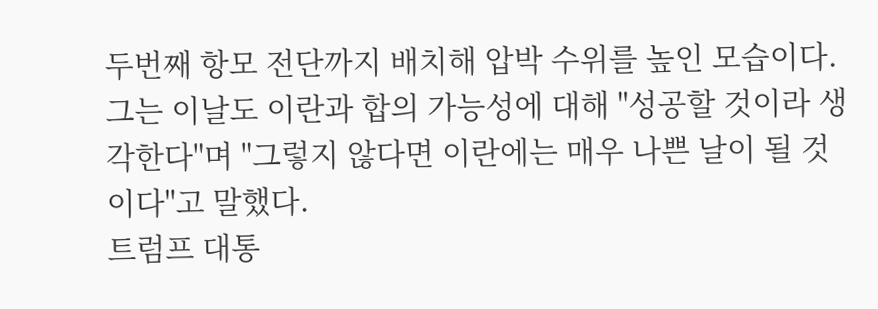두번째 항모 전단까지 배치해 압박 수위를 높인 모습이다.
그는 이날도 이란과 합의 가능성에 대해 "성공할 것이라 생각한다"며 "그렇지 않다면 이란에는 매우 나쁜 날이 될 것이다"고 말했다.
트럼프 대통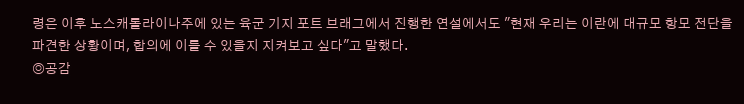령은 이후 노스캐롤라이나주에 있는 육군 기지 포트 브래그에서 진행한 연설에서도 "현재 우리는 이란에 대규모 항모 전단을 파견한 상황이며, 합의에 이를 수 있을지 지켜보고 싶다"고 말했다.
◎공감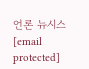언론 뉴시스 [email protected]